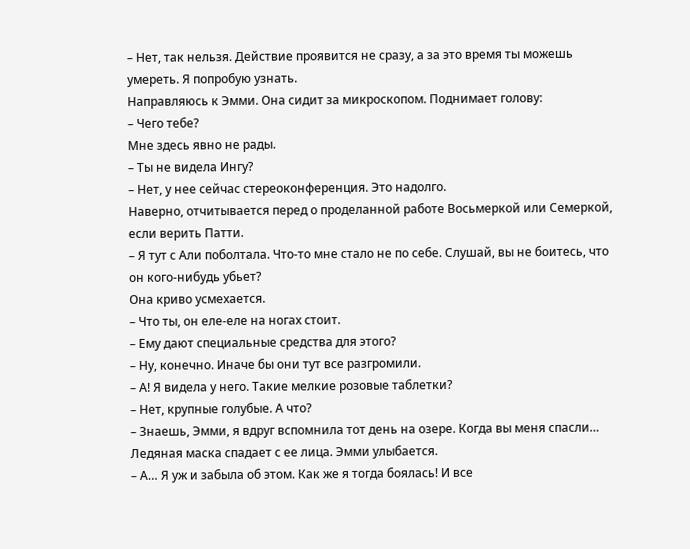– Нет, так нельзя. Действие проявится не сразу, а за это время ты можешь умереть. Я попробую узнать.
Направляюсь к Эмми. Она сидит за микроскопом. Поднимает голову:
– Чего тебе?
Мне здесь явно не рады.
– Ты не видела Ингу?
– Нет, у нее сейчас стереоконференция. Это надолго.
Наверно, отчитывается перед о проделанной работе Восьмеркой или Семеркой, если верить Патти.
– Я тут с Али поболтала. Что-то мне стало не по себе. Слушай, вы не боитесь, что он кого-нибудь убьет?
Она криво усмехается.
– Что ты, он еле-еле на ногах стоит.
– Ему дают специальные средства для этого?
– Ну, конечно. Иначе бы они тут все разгромили.
– А! Я видела у него. Такие мелкие розовые таблетки?
– Нет, крупные голубые. А что?
– Знаешь, Эмми, я вдруг вспомнила тот день на озере. Когда вы меня спасли…
Ледяная маска спадает с ее лица. Эмми улыбается.
– А… Я уж и забыла об этом. Как же я тогда боялась! И все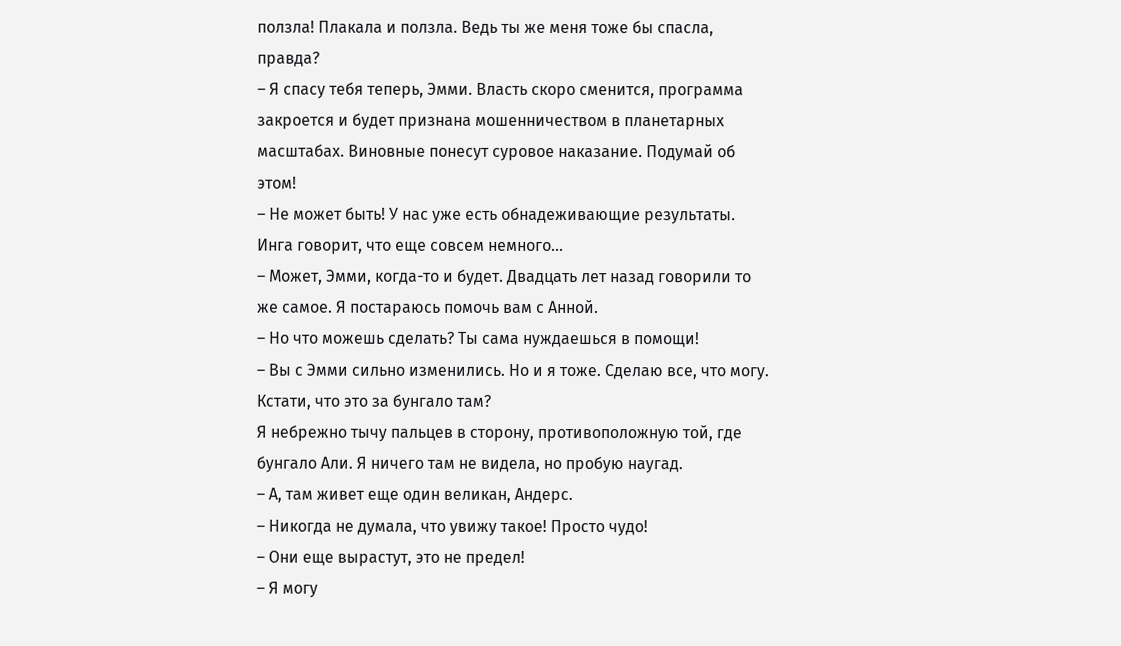ползла! Плакала и ползла. Ведь ты же меня тоже бы спасла, правда?
– Я спасу тебя теперь, Эмми. Власть скоро сменится, программа закроется и будет признана мошенничеством в планетарных масштабах. Виновные понесут суровое наказание. Подумай об этом!
– Не может быть! У нас уже есть обнадеживающие результаты. Инга говорит, что еще совсем немного...
– Может, Эмми, когда-то и будет. Двадцать лет назад говорили то же самое. Я постараюсь помочь вам с Анной.
– Но что можешь сделать? Ты сама нуждаешься в помощи!
– Вы с Эмми сильно изменились. Но и я тоже. Сделаю все, что могу. Кстати, что это за бунгало там?
Я небрежно тычу пальцев в сторону, противоположную той, где бунгало Али. Я ничего там не видела, но пробую наугад.
– А, там живет еще один великан, Андерс.
– Никогда не думала, что увижу такое! Просто чудо!
– Они еще вырастут, это не предел!
– Я могу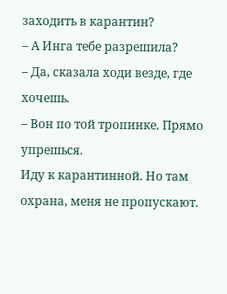заходить в карантин?
– А Инга тебе разрешила?
– Да, сказала ходи везде, где хочешь.
– Вон по той тропинке. Прямо упрешься.
Иду к карантинной. Но там охрана, меня не пропускают.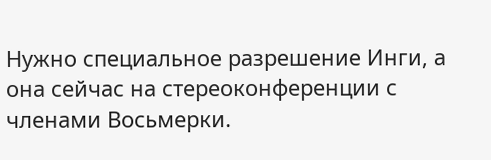Нужно специальное разрешение Инги, а она сейчас на стереоконференции с членами Восьмерки.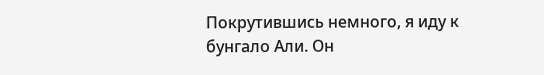Покрутившись немного, я иду к бунгало Али. Он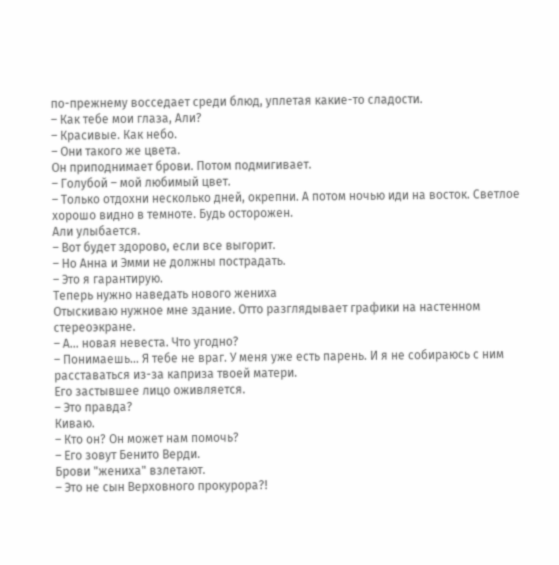по-прежнему восседает среди блюд, уплетая какие-то сладости.
– Как тебе мои глаза, Али?
– Красивые. Как небо.
– Они такого же цвета.
Он приподнимает брови. Потом подмигивает.
– Голубой – мой любимый цвет.
– Только отдохни несколько дней, окрепни. А потом ночью иди на восток. Светлое хорошо видно в темноте. Будь осторожен.
Али улыбается.
– Вот будет здорово, если все выгорит.
– Но Анна и Эмми не должны пострадать.
– Это я гарантирую.
Теперь нужно наведать нового жениха
Отыскиваю нужное мне здание. Отто разглядывает графики на настенном стереоэкране.
– А… новая невеста. Что угодно?
– Понимаешь… Я тебе не враг. У меня уже есть парень. И я не собираюсь с ним расставаться из-за каприза твоей матери.
Его застывшее лицо оживляется.
– Это правда?
Киваю.
– Кто он? Он может нам помочь?
– Его зовут Бенито Верди.
Брови "жениха" взлетают.
– Это не сын Верховного прокурора?!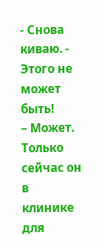- Снова киваю. - Этого не может быть!
– Может. Только сейчас он в клинике для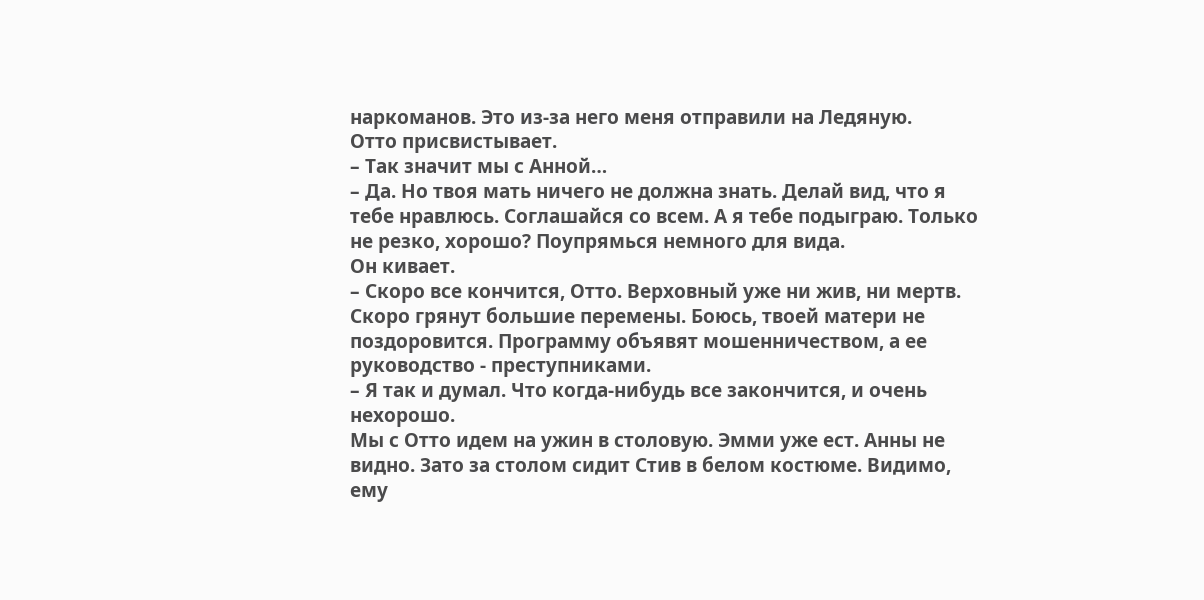наркоманов. Это из-за него меня отправили на Ледяную.
Отто присвистывает.
– Так значит мы с Анной…
– Да. Но твоя мать ничего не должна знать. Делай вид, что я тебе нравлюсь. Соглашайся со всем. А я тебе подыграю. Только не резко, хорошо? Поупрямься немного для вида.
Он кивает.
– Скоро все кончится, Отто. Верховный уже ни жив, ни мертв. Скоро грянут большие перемены. Боюсь, твоей матери не поздоровится. Программу объявят мошенничеством, а ее руководство - преступниками.
– Я так и думал. Что когда-нибудь все закончится, и очень нехорошо.
Мы с Отто идем на ужин в столовую. Эмми уже ест. Анны не видно. Зато за столом сидит Стив в белом костюме. Видимо, ему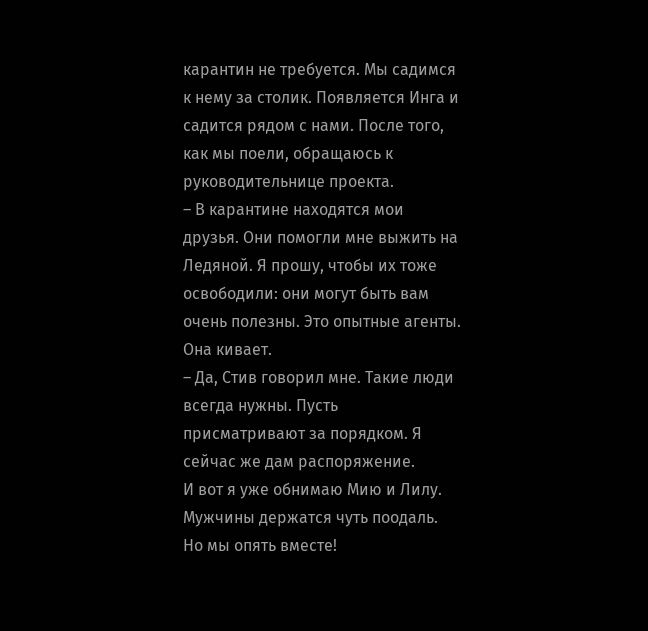карантин не требуется. Мы садимся к нему за столик. Появляется Инга и садится рядом с нами. После того, как мы поели, обращаюсь к руководительнице проекта.
– В карантине находятся мои друзья. Они помогли мне выжить на Ледяной. Я прошу, чтобы их тоже освободили: они могут быть вам очень полезны. Это опытные агенты.
Она кивает.
– Да, Стив говорил мне. Такие люди всегда нужны. Пусть присматривают за порядком. Я сейчас же дам распоряжение.
И вот я уже обнимаю Мию и Лилу. Мужчины держатся чуть поодаль. Но мы опять вместе!